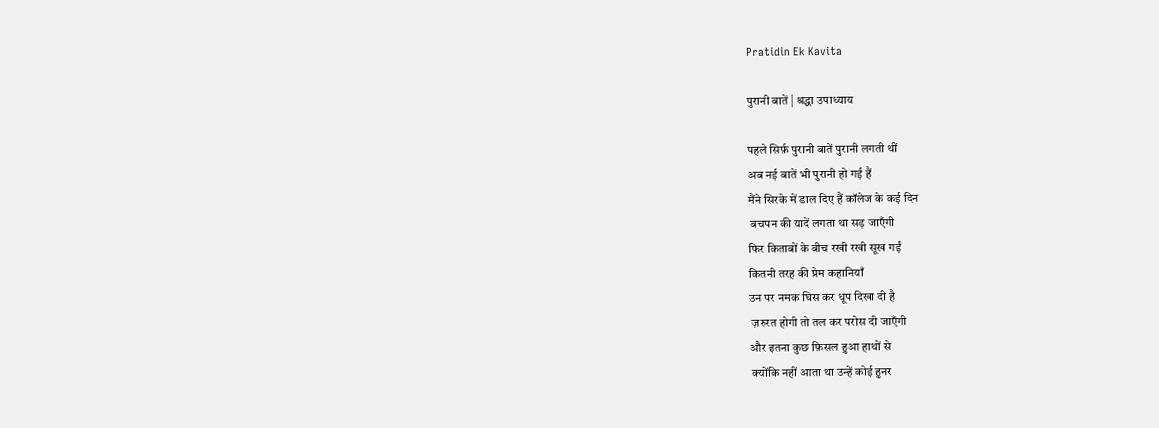Pratidin Ek Kavita

पुरानी बातें | श्रद्धा उपाध्याय

पहले सिर्फ़ पुरानी बातें पुरानी लगती थीं
अब नई बातें भी पुरानी हो गई हैं
मैंने सिरके में डाल दिए हैं कॉलेज के कई दिन
 बचपन की यादें लगता था सड़ जाएँगी
फिर किताबों के बीच रखी रखी सूख गईं
कितनी तरह की प्रेम कहानियाँ
उन पर नमक घिस कर धूप दिखा दी है
 ज़रुरत होगी तो तल कर परोस दी जाएँगी
और इतना कुछ फ़िसल हुआ हाथों से
 क्योंकि नहीं आता था उन्हें कोई हुनर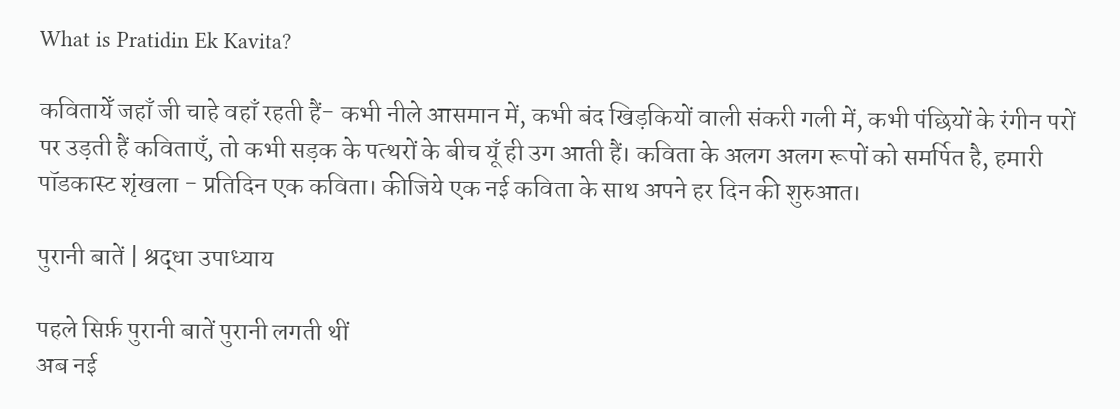What is Pratidin Ek Kavita?

कवितायेँ जहाँ जी चाहे वहाँ रहती हैं- कभी नीले आसमान में, कभी बंद खिड़कियों वाली संकरी गली में, कभी पंछियों के रंगीन परों पर उड़ती हैं कविताएँ, तो कभी सड़क के पत्थरों के बीच यूँ ही उग आती हैं। कविता के अलग अलग रूपों को समर्पित है, हमारी पॉडकास्ट शृंखला - प्रतिदिन एक कविता। कीजिये एक नई कविता के साथ अपने हर दिन की शुरुआत।

पुरानी बातें | श्रद्धा उपाध्याय

पहले सिर्फ़ पुरानी बातें पुरानी लगती थीं
अब नई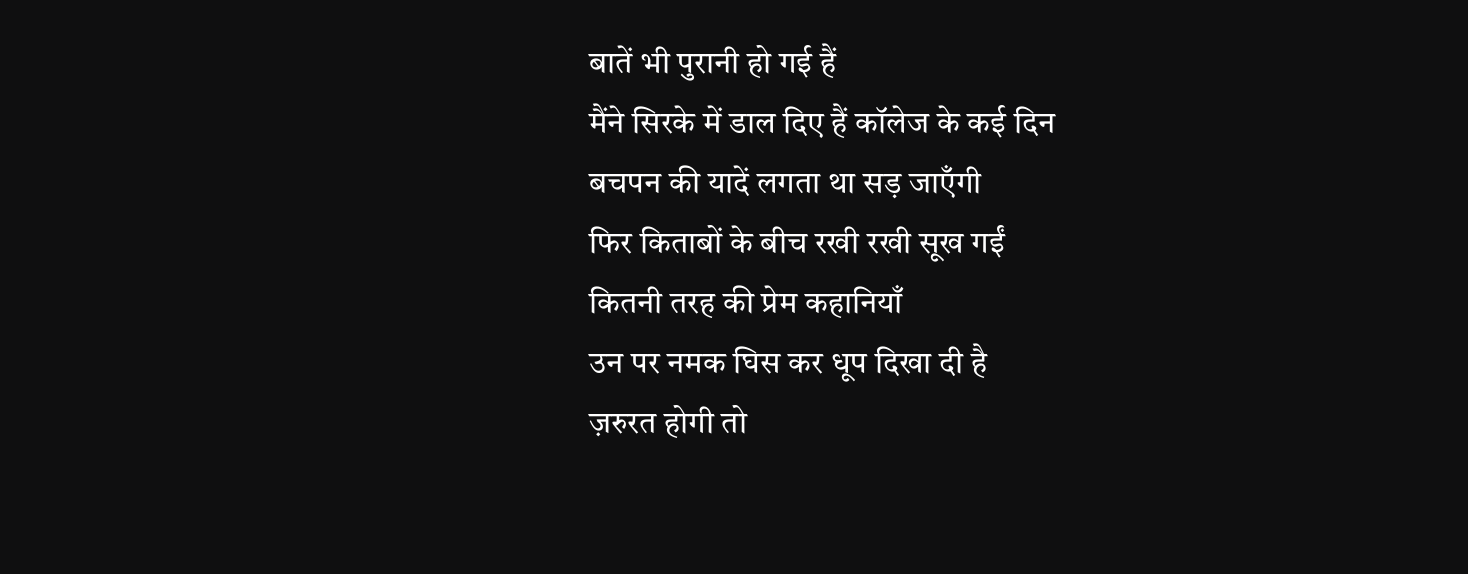बातें भी पुरानी हो गई हैं
मैंने सिरके में डाल दिए हैं कॉलेज के कई दिन
बचपन की यादें लगता था सड़ जाएँगी
फिर किताबों के बीच रखी रखी सूख गईं
कितनी तरह की प्रेम कहानियाँ
उन पर नमक घिस कर धूप दिखा दी है
ज़रुरत होगी तो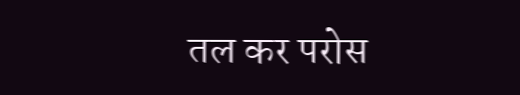तल कर परोस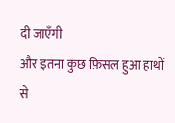दी जाएँगी
और इतना कुछ फ़िसल हुआ हाथों से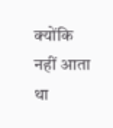क्योंकि नहीं आता था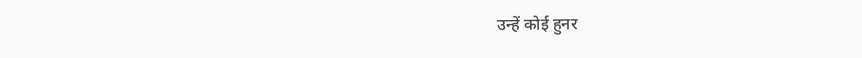उन्हें कोई हुनर